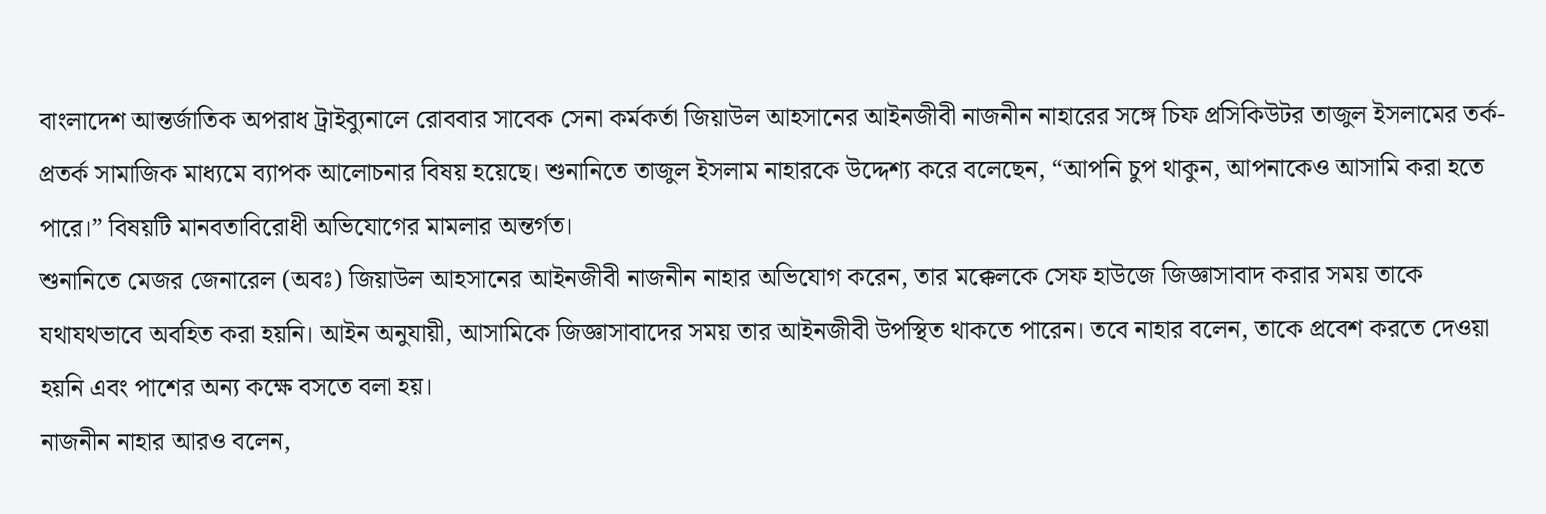বাংলাদেশ আন্তর্জাতিক অপরাধ ট্রাইব্যুনালে রোববার সাবেক সেনা কর্মকর্তা জিয়াউল আহসানের আইনজীবী নাজনীন নাহারের সঙ্গে চিফ প্রসিকিউটর তাজুল ইসলামের তর্ক-প্রতর্ক সামাজিক মাধ্যমে ব্যাপক আলোচনার বিষয় হয়েছে। শুনানিতে তাজুল ইসলাম নাহারকে উদ্দেশ্য করে বলেছেন, “আপনি চুপ থাকুন, আপনাকেও আসামি করা হতে পারে।” বিষয়টি মানবতাবিরোধী অভিযোগের মামলার অন্তর্গত।
শুনানিতে মেজর জেনারেল (অবঃ) জিয়াউল আহসানের আইনজীবী নাজনীন নাহার অভিযোগ করেন, তার মক্কেলকে সেফ হাউজে জিজ্ঞাসাবাদ করার সময় তাকে যথাযথভাবে অবহিত করা হয়নি। আইন অনুযায়ী, আসামিকে জিজ্ঞাসাবাদের সময় তার আইনজীবী উপস্থিত থাকতে পারেন। তবে নাহার বলেন, তাকে প্রবেশ করতে দেওয়া হয়নি এবং পাশের অন্য কক্ষে বসতে বলা হয়।
নাজনীন নাহার আরও বলেন,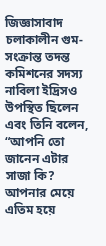জিজ্ঞাসাবাদ চলাকালীন গুম-সংক্রান্ত তদন্ত কমিশনের সদস্য নাবিলা ইদ্রিসও উপস্থিত ছিলেন এবং তিনি বলেন, “আপনি তো জানেন এটার সাজা কি? আপনার মেয়ে এতিম হয়ে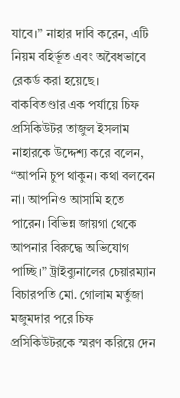যাবে।” নাহার দাবি করেন, এটি নিয়ম বহির্ভূত এবং অবৈধভাবে রেকর্ড করা হয়েছে।
বাকবিতণ্ডার এক পর্যায়ে চিফ প্রসিকিউটর তাজুল ইসলাম নাহারকে উদ্দেশ্য করে বলেন, “আপনি চুপ থাকুন। কথা বলবেন না। আপনিও আসামি হতে পারেন। বিভিন্ন জায়গা থেকে আপনার বিরুদ্ধে অভিযোগ পাচ্ছি।” ট্রাইব্যুনালের চেয়ারম্যান বিচারপতি মো. গোলাম মর্তুজা মজুমদার পরে চিফ প্রসিকিউটরকে স্মরণ করিয়ে দেন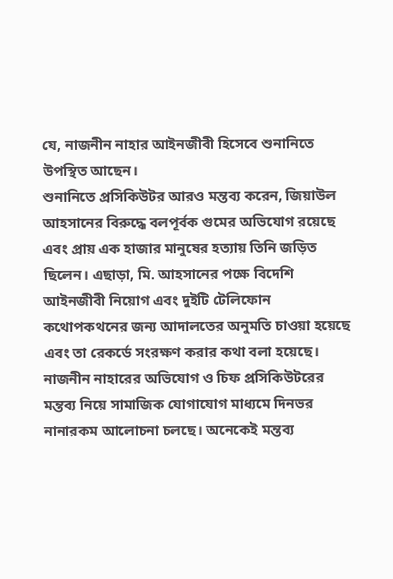যে, নাজনীন নাহার আইনজীবী হিসেবে শুনানিতে উপস্থিত আছেন।
শুনানিতে প্রসিকিউটর আরও মন্তব্য করেন, জিয়াউল আহসানের বিরুদ্ধে বলপূর্বক গুমের অভিযোগ রয়েছে এবং প্রায় এক হাজার মানুষের হত্যায় তিনি জড়িত ছিলেন। এছাড়া, মি. আহসানের পক্ষে বিদেশি আইনজীবী নিয়োগ এবং দুইটি টেলিফোন কথোপকথনের জন্য আদালতের অনুমতি চাওয়া হয়েছে এবং তা রেকর্ডে সংরক্ষণ করার কথা বলা হয়েছে।
নাজনীন নাহারের অভিযোগ ও চিফ প্রসিকিউটরের মন্তব্য নিয়ে সামাজিক যোগাযোগ মাধ্যমে দিনভর নানারকম আলোচনা চলছে। অনেকেই মন্তব্য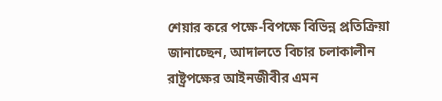শেয়ার করে পক্ষে-বিপক্ষে বিভিন্ন প্রতিক্রিয়া জানাচ্ছেন, আদালতে বিচার চলাকালীন রাষ্ট্রপক্ষের আইনজীবীর এমন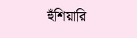হুঁশিয়ারি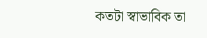কতটা স্বাভাবিক তা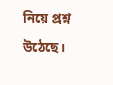নিয়ে প্রশ্ন উঠেছে।